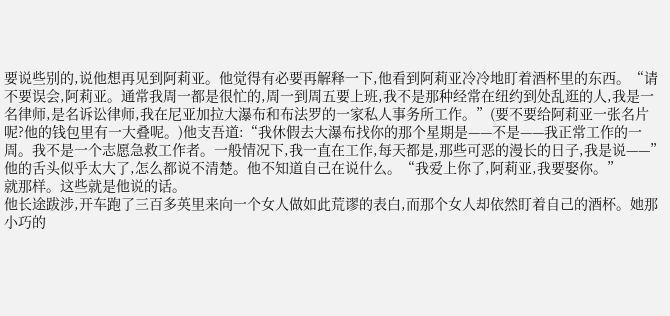要说些别的,说他想再见到阿莉亚。他觉得有必要再解释一下,他看到阿莉亚冷冷地盯着酒杯里的东西。“请不要误会,阿莉亚。通常我周一都是很忙的,周一到周五要上班,我不是那种经常在纽约到处乱逛的人,我是一名律师,是名诉讼律师,我在尼亚加拉大瀑布和布法罗的一家私人事务所工作。”(要不要给阿莉亚一张名片呢?他的钱包里有一大叠呢。)他支吾道:“我休假去大瀑布找你的那个星期是——不是——我正常工作的一周。我不是一个志愿急救工作者。一般情况下,我一直在工作,每天都是,那些可恶的漫长的日子,我是说——”他的舌头似乎太大了,怎么都说不清楚。他不知道自己在说什么。“我爱上你了,阿莉亚,我要娶你。”
就那样。这些就是他说的话。
他长途跋涉,开车跑了三百多英里来向一个女人做如此荒谬的表白,而那个女人却依然盯着自己的酒杯。她那小巧的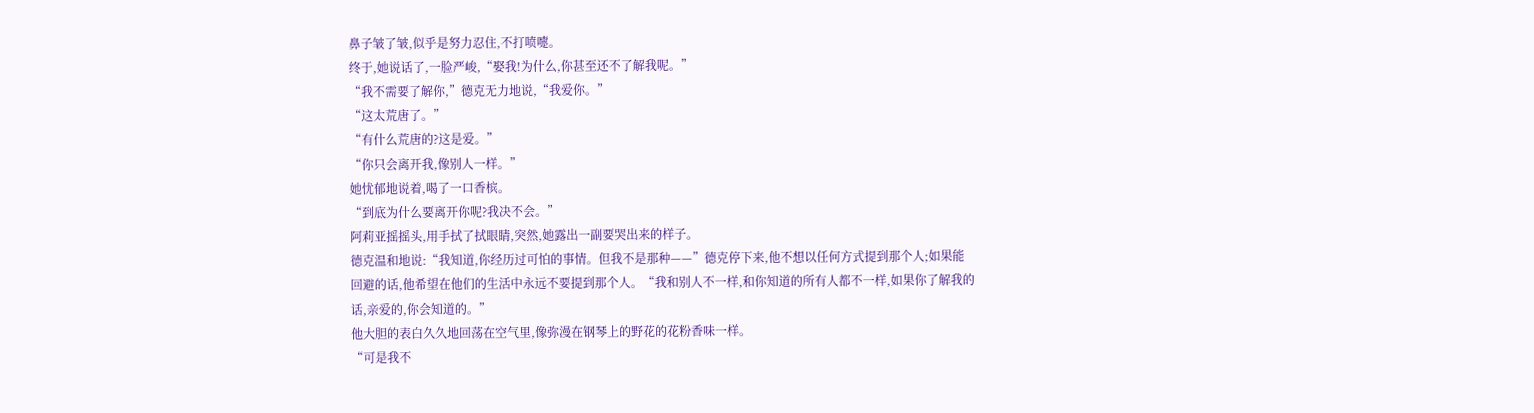鼻子皱了皱,似乎是努力忍住,不打喷嚏。
终于,她说话了,一脸严峻,“娶我!为什么,你甚至还不了解我呢。”
“我不需要了解你,”德克无力地说,“我爱你。”
“这太荒唐了。”
“有什么荒唐的?这是爱。”
“你只会离开我,像别人一样。”
她忧郁地说着,喝了一口香槟。
“到底为什么要离开你呢?我决不会。”
阿莉亚摇摇头,用手拭了拭眼睛,突然,她露出一副要哭出来的样子。
德克温和地说:“我知道,你经历过可怕的事情。但我不是那种——”德克停下来,他不想以任何方式提到那个人;如果能回避的话,他希望在他们的生活中永远不要提到那个人。“我和别人不一样,和你知道的所有人都不一样,如果你了解我的话,亲爱的,你会知道的。”
他大胆的表白久久地回荡在空气里,像弥漫在钢琴上的野花的花粉香味一样。
“可是我不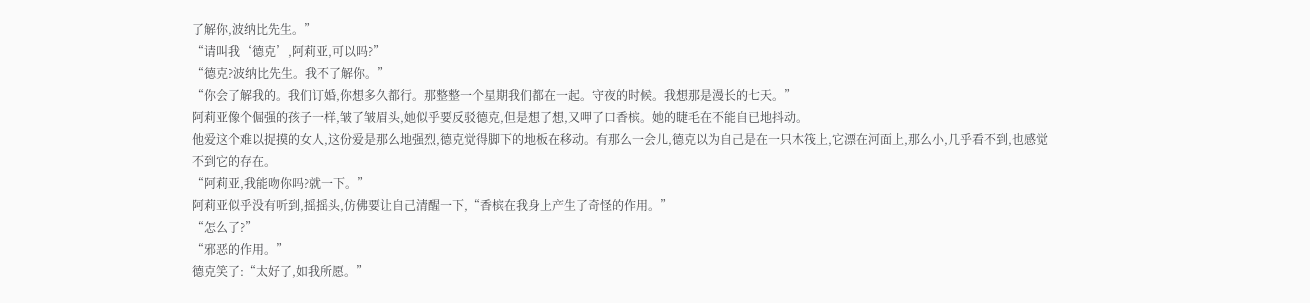了解你,波纳比先生。”
“请叫我‘德克’,阿莉亚,可以吗?”
“德克?波纳比先生。我不了解你。”
“你会了解我的。我们订婚,你想多久都行。那整整一个星期我们都在一起。守夜的时候。我想那是漫长的七天。”
阿莉亚像个倔强的孩子一样,皱了皱眉头,她似乎要反驳德克,但是想了想,又呷了口香槟。她的睫毛在不能自已地抖动。
他爱这个难以捉摸的女人,这份爱是那么地强烈,德克觉得脚下的地板在移动。有那么一会儿,德克以为自己是在一只木筏上,它漂在河面上,那么小,几乎看不到,也感觉不到它的存在。
“阿莉亚,我能吻你吗?就一下。”
阿莉亚似乎没有听到,摇摇头,仿佛要让自己清醒一下,“香槟在我身上产生了奇怪的作用。”
“怎么了?”
“邪恶的作用。”
德克笑了:“太好了,如我所愿。”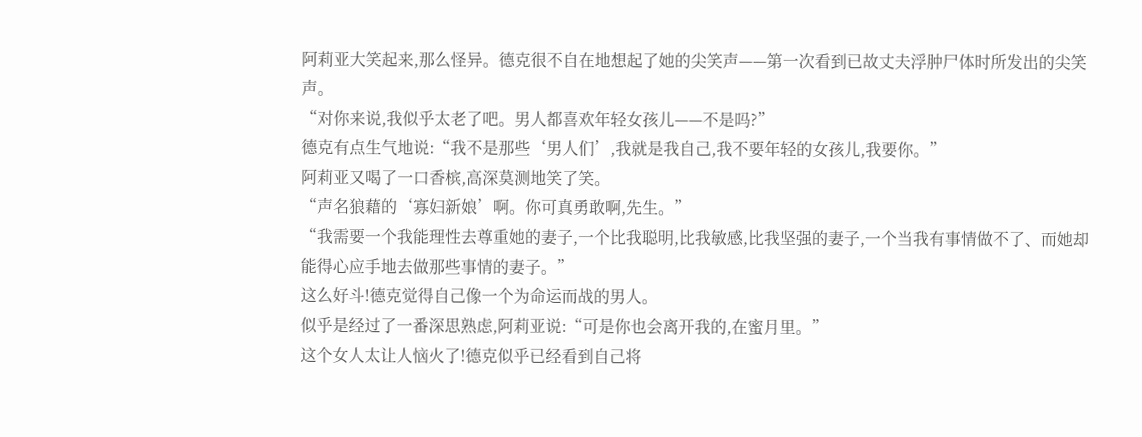阿莉亚大笑起来,那么怪异。德克很不自在地想起了她的尖笑声——第一次看到已故丈夫浮肿尸体时所发出的尖笑声。
“对你来说,我似乎太老了吧。男人都喜欢年轻女孩儿——不是吗?”
德克有点生气地说:“我不是那些‘男人们’,我就是我自己,我不要年轻的女孩儿,我要你。”
阿莉亚又喝了一口香槟,高深莫测地笑了笑。
“声名狼藉的‘寡妇新娘’啊。你可真勇敢啊,先生。”
“我需要一个我能理性去尊重她的妻子,一个比我聪明,比我敏感,比我坚强的妻子,一个当我有事情做不了、而她却能得心应手地去做那些事情的妻子。”
这么好斗!德克觉得自己像一个为命运而战的男人。
似乎是经过了一番深思熟虑,阿莉亚说:“可是你也会离开我的,在蜜月里。”
这个女人太让人恼火了!德克似乎已经看到自己将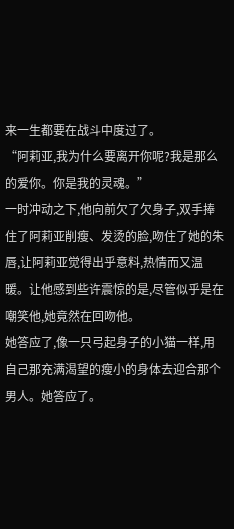来一生都要在战斗中度过了。
“阿莉亚,我为什么要离开你呢?我是那么的爱你。你是我的灵魂。”
一时冲动之下,他向前欠了欠身子,双手捧住了阿莉亚削瘦、发烫的脸,吻住了她的朱唇,让阿莉亚觉得出乎意料,热情而又温暖。让他感到些许震惊的是,尽管似乎是在嘲笑他,她竟然在回吻他。
她答应了,像一只弓起身子的小猫一样,用自己那充满渴望的瘦小的身体去迎合那个男人。她答应了。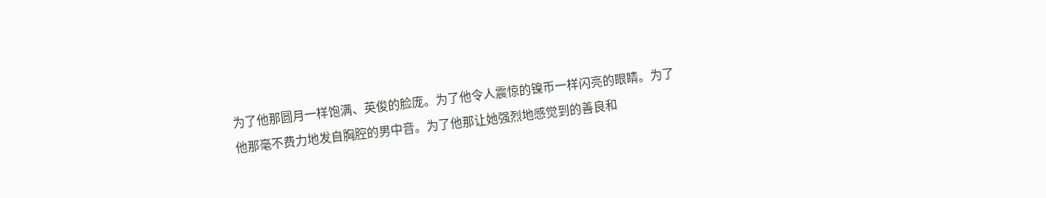为了他那圆月一样饱满、英俊的脸庞。为了他令人震惊的镍币一样闪亮的眼睛。为了他那毫不费力地发自胸腔的男中音。为了他那让她强烈地感觉到的善良和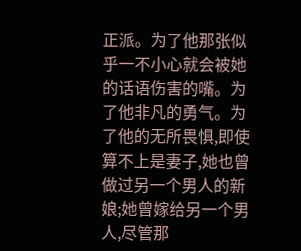正派。为了他那张似乎一不小心就会被她的话语伤害的嘴。为了他非凡的勇气。为了他的无所畏惧,即使算不上是妻子,她也曾做过另一个男人的新娘;她曾嫁给另一个男人,尽管那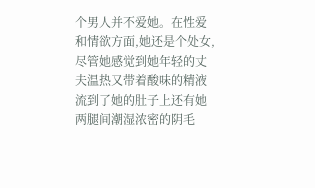个男人并不爱她。在性爱和情欲方面,她还是个处女,尽管她感觉到她年轻的丈夫温热又带着酸味的精液流到了她的肚子上还有她两腿间潮湿浓密的阴毛